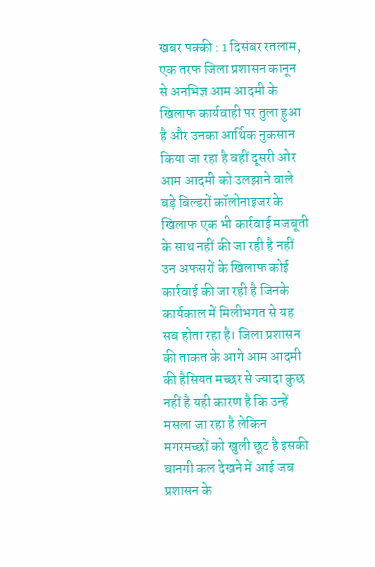खबर पक्की : 1 दिसंबर रतलाम, एक तरफ जिला प्रशासन कानून से अनभिज्ञ आम आदमी के खिलाफ कार्यवाही पर तुला हुआ है और उनका आर्थिक नुकसान किया जा रहा है वहीं दूसरी ओर आम आदमी को उलझाने वाले बड़े बिल्डरों कॉलोनाइजर के खिलाफ एक भी कार्रवाई मजबूती के साथ नहीं की जा रही है नहीं उन अफसरों के खिलाफ कोई कार्रवाई की जा रही है जिनके कार्यकाल में मिलीभगत से यह सब होता रहा है। जिला प्रशासन की ताकत के आगे आम आदमी की हैसियत मच्छर से ज्यादा कुछ नहीं है यही कारण है कि उन्हें मसला जा रहा है लेकिन मगरमच्छों को खुली छूट है इसकी बानगी कल देखने में आई जब प्रशासन के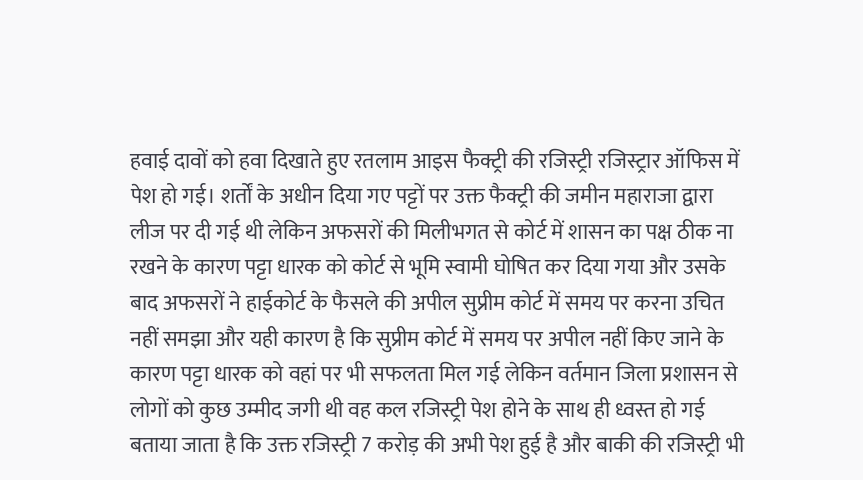हवाई दावों को हवा दिखाते हुए रतलाम आइस फैक्ट्री की रजिस्ट्री रजिस्ट्रार ऑफिस में पेश हो गई। शर्तों के अधीन दिया गए पट्टों पर उक्त फैक्ट्री की जमीन महाराजा द्वारा लीज पर दी गई थी लेकिन अफसरों की मिलीभगत से कोर्ट में शासन का पक्ष ठीक ना रखने के कारण पट्टा धारक को कोर्ट से भूमि स्वामी घोषित कर दिया गया और उसके बाद अफसरों ने हाईकोर्ट के फैसले की अपील सुप्रीम कोर्ट में समय पर करना उचित नहीं समझा और यही कारण है कि सुप्रीम कोर्ट में समय पर अपील नहीं किए जाने के कारण पट्टा धारक को वहां पर भी सफलता मिल गई लेकिन वर्तमान जिला प्रशासन से लोगों को कुछ उम्मीद जगी थी वह कल रजिस्ट्री पेश होने के साथ ही ध्वस्त हो गई बताया जाता है कि उक्त रजिस्ट्री 7 करोड़ की अभी पेश हुई है और बाकी की रजिस्ट्री भी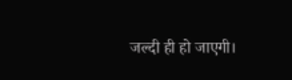जल्दी ही हो जाएगी।